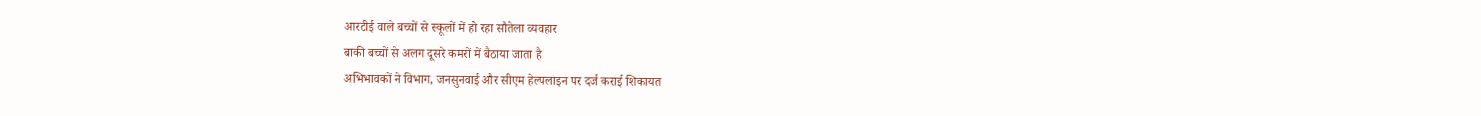आरटीई वाले बच्चों से स्कूलों में हो रहा सौतेला व्यवहार
बाकी बच्चों से अलग दूसरे कमरों में बैठाया जाता है
अभिभावकों ने विभाग, जनसुनवाई और सीएम हेल्पलाइन पर दर्ज कराई शिकायत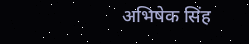अभिषेक सिंह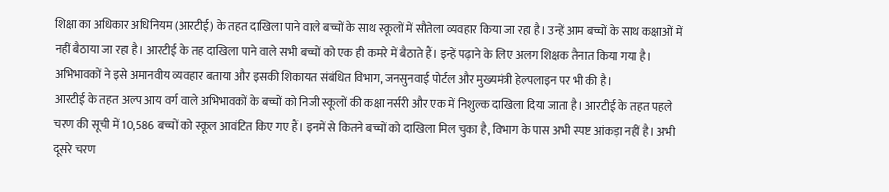शिक्षा का अधिकार अधिनियम (आरटीई) के तहत दाखिला पाने वाले बच्चों के साथ स्कूलों में सौतेला व्यवहार किया जा रहा है। उन्हें आम बच्चों के साथ कक्षाओं में नहीं बैठाया जा रहा है। आरटीई के तह दाखिला पाने वाले सभी बच्चों को एक ही कमरे में बैठाते हैं। इन्हें पढ़ाने के लिए अलग शिक्षक तैनात किया गया है। अभिभावकों ने इसे अमानवीय व्यवहार बताया और इसकी शिकायत संबंधित विभाग, जनसुनवाई पोर्टल और मुख्यमंत्री हेल्पलाइन पर भी की है।
आरटीई के तहत अल्प आय वर्ग वाले अभिभावकों के बच्चों को निजी स्कूलों की कक्षा नर्सरी और एक में निशुल्क दाखिला दिया जाता है। आरटीई के तहत पहले चरण की सूची में 10,586 बच्चों को स्कूल आवंटित किए गए हैं। इनमें से कितने बच्चों को दाखिला मिल चुका है, विभाग के पास अभी स्पष्ट आंकड़ा नहीं है। अभी दूसरे चरण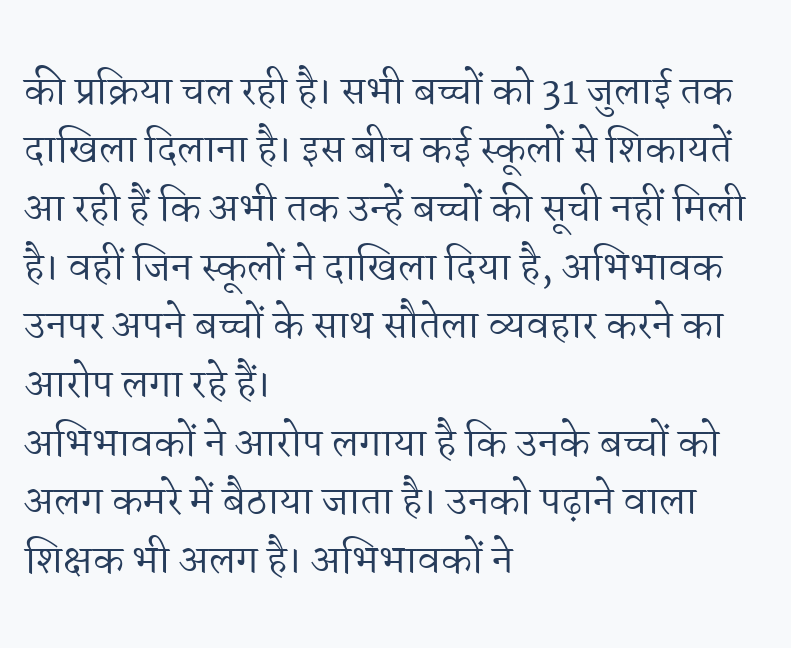की प्रक्रिया चल रही है। सभी बच्चों को 31 जुलाई तक दाखिला दिलाना है। इस बीच कई स्कूलों से शिकायतें आ रही हैं कि अभी तक उन्हें बच्चों की सूची नहीं मिली है। वहीं जिन स्कूलों ने दाखिला दिया है, अभिभावक उनपर अपने बच्चों के साथ सौतेला व्यवहार करने का आरोप लगा रहे हैं।
अभिभावकों ने आरोप लगाया है कि उनके बच्चों को अलग कमरे में बैठाया जाता है। उनको पढ़ाने वाला शिक्षक भी अलग है। अभिभावकों ने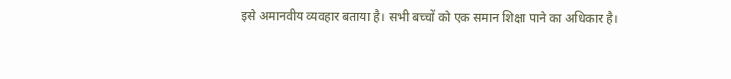इसे अमानवीय व्यवहार बताया है। सभी बच्चों को एक समान शिक्षा पाने का अधिकार है।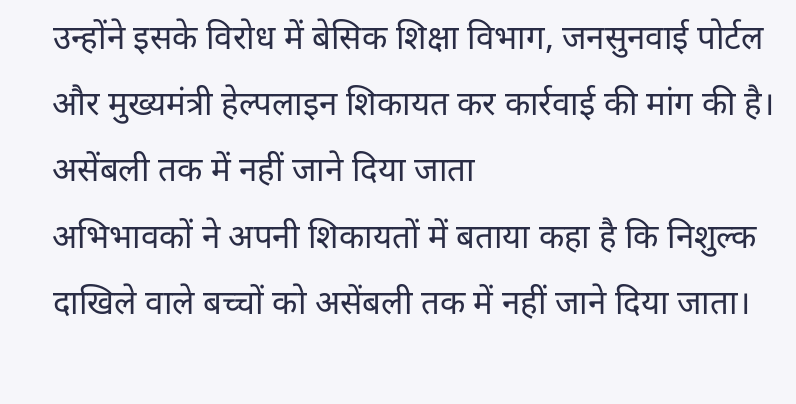उन्होंने इसके विरोध में बेसिक शिक्षा विभाग, जनसुनवाई पोर्टल और मुख्यमंत्री हेल्पलाइन शिकायत कर कार्रवाई की मांग की है।
असेंबली तक में नहीं जाने दिया जाता
अभिभावकों ने अपनी शिकायतों में बताया कहा है कि निशुल्क दाखिले वाले बच्चों को असेंबली तक में नहीं जाने दिया जाता।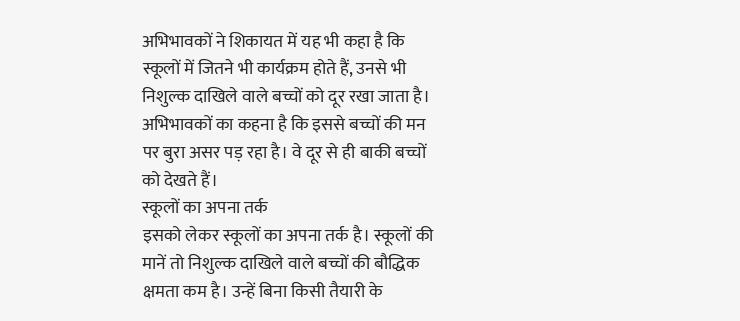अभिभावकों ने शिकायत में यह भी कहा है कि स्कूलों में जितने भी कार्यक्रम होते हैं, उनसे भी निशुल्क दाखिले वाले बच्चों को दूर रखा जाता है। अभिभावकों का कहना है कि इससे बच्चों की मन पर बुरा असर पड़ रहा है। वे दूर से ही बाकी बच्चों को देखते हैं।
स्कूलों का अपना तर्क
इसको लेकर स्कूलों का अपना तर्क है। स्कूलों की मानें तो निशुल्क दाखिले वाले बच्चों की बौद्धिक क्षमता कम है। उन्हें बिना किसी तैयारी के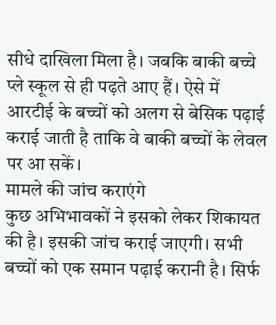सीधे दाखिला मिला है। जबकि बाकी बच्चे प्ले स्कूल से ही पढ़ते आए हैं। ऐसे में आरटीई के बच्चों को अलग से बेसिक पढ़ाई कराई जाती है ताकि वे बाकी बच्चों के लेवल पर आ सकें।
मामले की जांच कराएंगे
कुछ अभिभावकों ने इसको लेकर शिकायत की है। इसकी जांच कराई जाएगी। सभी बच्चों को एक समान पढ़ाई करानी है। सिर्फ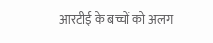आरटीई के बच्चों को अलग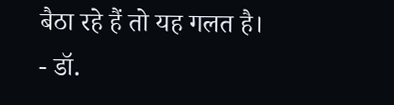बैठा रहे हैं तो यह गलत है।
- डॉ.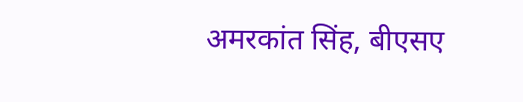अमरकांत सिंह, बीएसए